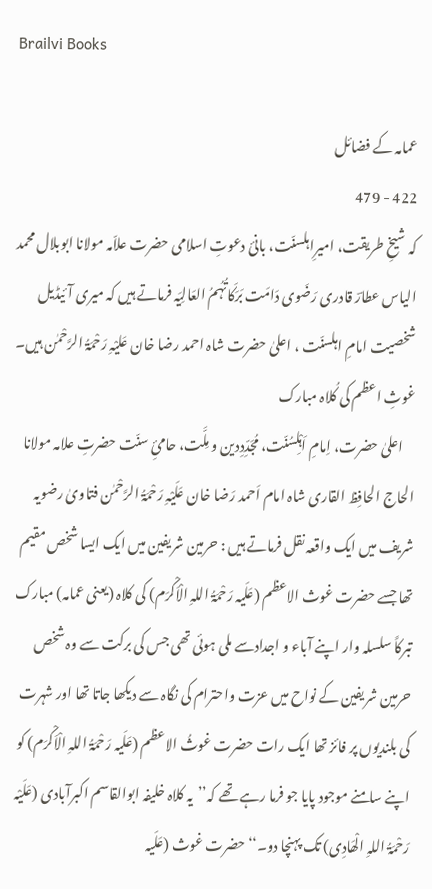Brailvi Books

عمامہ کے فضائل
422 - 479
کہ شیخِ طریقت، امیرِاہلسنّت، بانیٔ دعوتِ اسلامی حضرت علاّمہ مولانا ابوبلال محمد الیاس عطارؔ قادری رَضَوی دَامَت بَرَکَاتُہُمُ العَالِیَہ فرماتے ہیں کہ میری آئیڈیل شخصیت امامِ اہلسنّت ، اعلیٰ حضرت شاہ احمد رضا خان عَلیْہِ رَحْمَۃُ الرَّحْمٰن ہیں۔
غوثِ اعظم کی کُلاہ مبارک
    اعلیٰ حضرت، اِمامِ اَہْلِسُنّت، مُجَدِّدِدین و مِلَّت، حامیِٔ سنّت حضرتِ علامہ مولانا الحاج الحافِظ القاری شاہ امام اَحمد رَضا خان عَلَیْہِ رَحْمَۃُ الرَّحْمٰن فتاویٰ رضویہ شریف میں ایک واقعہ نقل فرماتے ہیں : حرمین شریفین میں ایک ایسا شخص مقیم تھا جسے حضرت غوث الاعظم (عَلَیہ رَحْمَۃُ اللہِ الْاَکْرَم) کی کلاہ (یعنی عمامہ) مبارک تبرکاً سلسلہ وار اپنے آباء و اجدادسے ملی ہوئی تھی جس کی برکت سے وہ شخص حرمین شریفین کے نواح میں عزت واحترام کی نگاہ سے دیکھا جاتا تھا اور شہرت کی بلندیوں پر فائز تھا ایک رات حضرت غوثُ الاعظم (عَلَیہ رَحْمَۃُ اللہِ الْاَکْرَم) کو اپنے سامنے موجود پایا جو فرما رہے تھے کہ’’یہ کلاہ خلیفہ ابوالقاسم اکبرآبادی (عَلَیْہ رَحْمَۃُ اللہِ الْھَادِی) تک پہنچا دو۔‘‘ حضرت غوث (عَلَیہ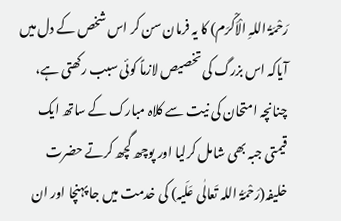رَحْمَۃُ اللہِ الْاَکْرَم) کا یہ فرمان سن کر اس شخص کے دل میں آیاکہ اس بزرگ کی تخصیص لازماً کوئی سبب رکھتی ہے، چنانچہ امتحان کی نیت سے کلاہ مبارک کے ساتھ ایک قیمتی جبہ بھی شامل کرلیا اور پوچھ گچھ کرتے حضرت خلیفہ(رَحْمَۃُ اللہ تَعالٰی عَلَیہ) کی خدمت میں جا پہنچا اور ان